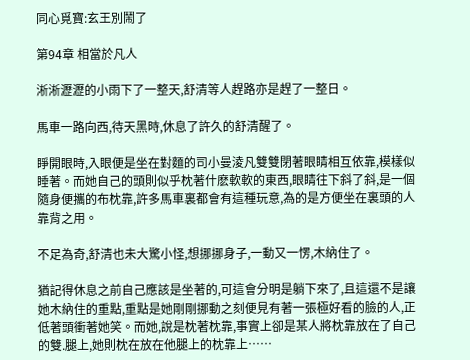同心覓寶:玄王別鬧了

第94章 相當於凡人

淅淅瀝瀝的小雨下了一整天,舒清等人趕路亦是趕了一整日。

馬車一路向西,待天黑時,休息了許久的舒清醒了。

睜開眼時,入眼便是坐在對麵的司小曼淩凡雙雙閉著眼睛相互依靠,模樣似睡著。而她自己的頭則似乎枕著什麽軟軟的東西,眼睛往下斜了斜,是一個隨身便攜的布枕靠,許多馬車裏都會有這種玩意,為的是方便坐在裏頭的人靠背之用。

不足為奇,舒清也未大驚小怪,想挪挪身子,一動又一愣,木納住了。

猶記得休息之前自己應該是坐著的,可這會分明是躺下來了,且這還不是讓她木納住的重點,重點是她剛剛挪動之刻便見有著一張極好看的臉的人,正低著頭衝著她笑。而她,說是枕著枕靠,事實上卻是某人將枕靠放在了自己的雙.腿上,她則枕在放在他腿上的枕靠上……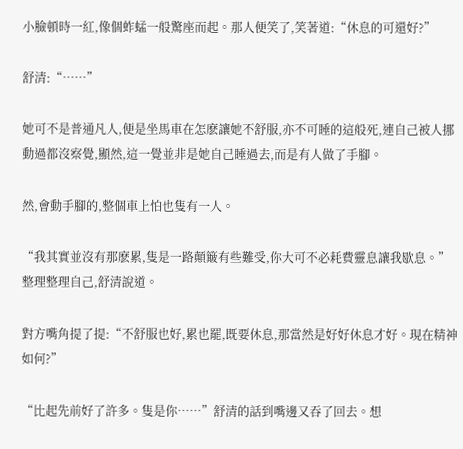小臉頓時一紅,像個蚱蜢一般驚座而起。那人便笑了,笑著道:“休息的可還好?”

舒清:“……”

她可不是普通凡人,便是坐馬車在怎麽讓她不舒服,亦不可睡的這般死,連自己被人挪動過都沒察覺,顯然,這一覺並非是她自己睡過去,而是有人做了手腳。

然,會動手腳的,整個車上怕也隻有一人。

“我其實並沒有那麽累,隻是一路顛簸有些難受,你大可不必耗費靈息讓我歇息。”整理整理自己,舒清說道。

對方嘴角提了提:“不舒服也好,累也罷,既要休息,那當然是好好休息才好。現在精神如何?”

“比起先前好了許多。隻是你……”舒清的話到嘴邊又吞了回去。想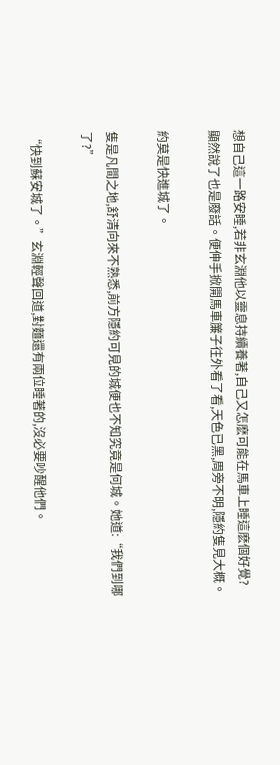想自己這一路安睡,若非玄淵他以靈息持續養著,自己又怎麽可能在馬車上睡這麽個好覺?顯然說了也是廢話。便伸手掀開馬車簾子往外看了看,天色已黑,周旁不明,隱約隻見大概。

約莫是快進城了。

隻是凡間之地,舒清向來不熟悉,前方隱約可見的城便也不知究竟是何城。她道:“我們到哪了?”

“快到蘇安城了。”玄淵輕聲回道,對麵還有兩位睡著的,沒必要吵醒他們。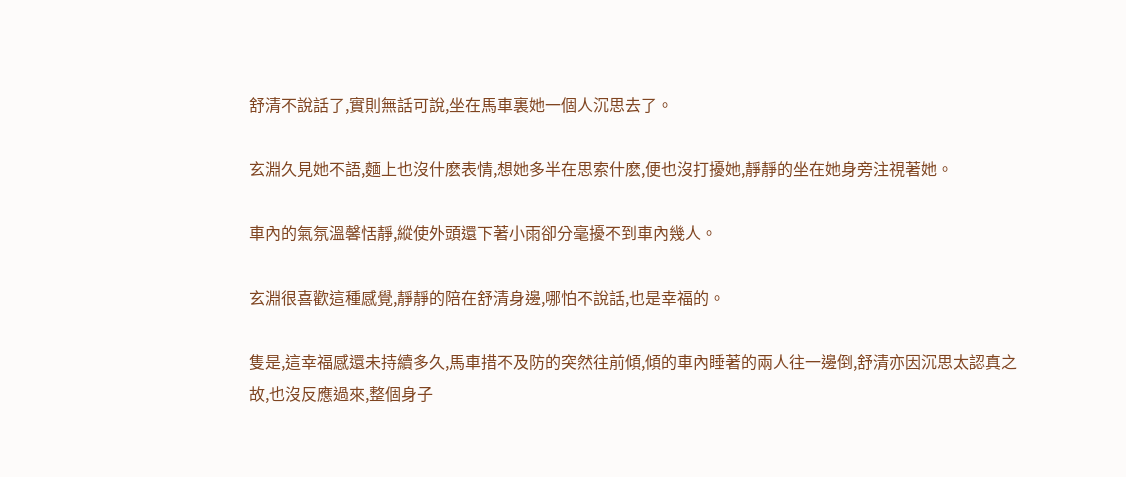舒清不說話了,實則無話可說,坐在馬車裏她一個人沉思去了。

玄淵久見她不語,麵上也沒什麽表情,想她多半在思索什麽,便也沒打擾她,靜靜的坐在她身旁注視著她。

車內的氣氛溫馨恬靜,縱使外頭還下著小雨卻分毫擾不到車內幾人。

玄淵很喜歡這種感覺,靜靜的陪在舒清身邊,哪怕不說話,也是幸福的。

隻是,這幸福感還未持續多久,馬車措不及防的突然往前傾,傾的車內睡著的兩人往一邊倒,舒清亦因沉思太認真之故,也沒反應過來,整個身子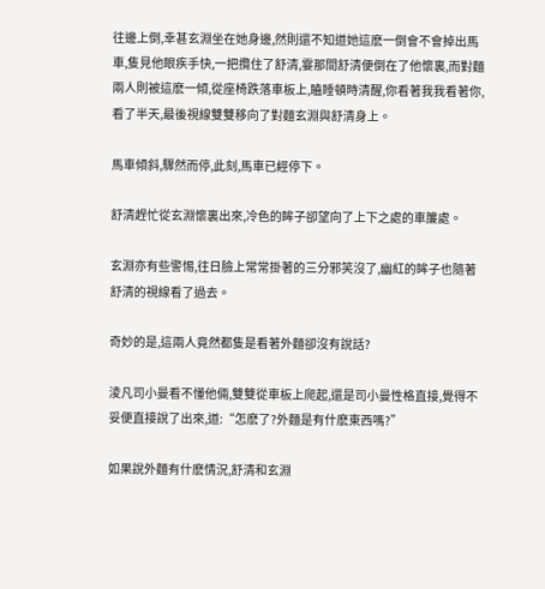往邊上倒,幸甚玄淵坐在她身邊,然則還不知道她這麽一倒會不會掉出馬車,隻見他眼疾手快,一把攬住了舒清,霎那間舒清便倒在了他懷裏,而對麵兩人則被這麽一傾,從座椅跌落車板上,瞌睡頓時清醒,你看著我我看著你,看了半天,最後視線雙雙移向了對麵玄淵與舒清身上。

馬車傾斜,驟然而停,此刻,馬車已經停下。

舒清趕忙從玄淵懷裏出來,冷色的眸子卻望向了上下之處的車簾處。

玄淵亦有些警惕,往日臉上常常掛著的三分邪笑沒了,幽紅的眸子也隨著舒清的視線看了過去。

奇妙的是,這兩人竟然都隻是看著外麵卻沒有說話?

淩凡司小曼看不懂他倆,雙雙從車板上爬起,還是司小曼性格直接,覺得不妥便直接說了出來,道:“怎麽了?外麵是有什麽東西嗎?”

如果說外麵有什麽情況,舒清和玄淵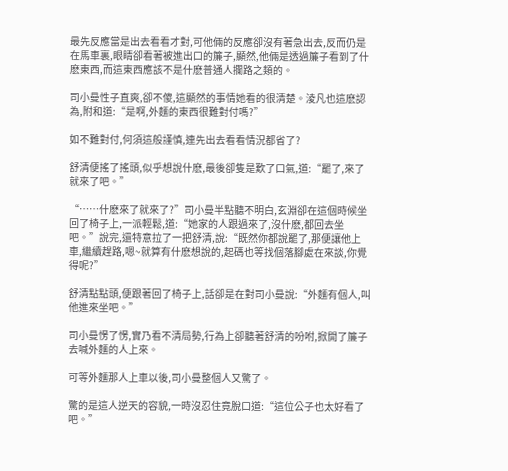最先反應當是出去看看才對,可他倆的反應卻沒有著急出去,反而仍是在馬車裏,眼睛卻看著被進出口的簾子,顯然,他倆是透過簾子看到了什麽東西,而這東西應該不是什麽普通人攔路之類的。

司小曼性子直爽,卻不傻,這顯然的事情她看的很清楚。淩凡也這麽認為,附和道:“是啊,外麵的東西很難對付嗎?”

如不難對付,何須這般謹慎,連先出去看看情況都省了?

舒清便搖了搖頭,似乎想說什麽,最後卻隻是歎了口氣,道:“罷了,來了就來了吧。”

“……什麽來了就來了?”司小曼半點聽不明白,玄淵卻在這個時候坐回了椅子上,一派輕鬆,道:“她家的人跟過來了,沒什麽,都回去坐吧。”說完,還特意拉了一把舒清,說:“既然你都說罷了,那便讓他上車,繼續趕路,嗯~就算有什麽想說的,起碼也等找個落腳處在來談,你覺得呢?”

舒清點點頭,便跟著回了椅子上,話卻是在對司小曼說:“外麵有個人,叫他進來坐吧。”

司小曼愣了愣,實乃看不清局勢,行為上卻聽著舒清的吩咐,掀開了簾子去喊外麵的人上來。

可等外麵那人上車以後,司小曼整個人又驚了。

驚的是這人逆天的容貌,一時沒忍住竟脫口道:“這位公子也太好看了吧。”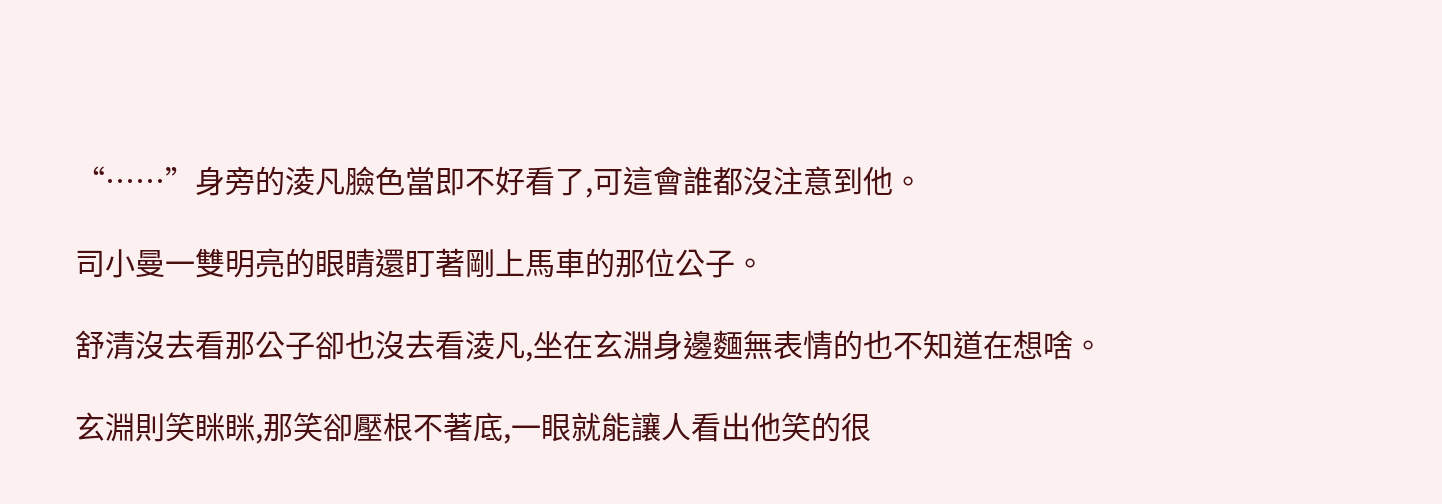“……”身旁的淩凡臉色當即不好看了,可這會誰都沒注意到他。

司小曼一雙明亮的眼睛還盯著剛上馬車的那位公子。

舒清沒去看那公子卻也沒去看淩凡,坐在玄淵身邊麵無表情的也不知道在想啥。

玄淵則笑眯眯,那笑卻壓根不著底,一眼就能讓人看出他笑的很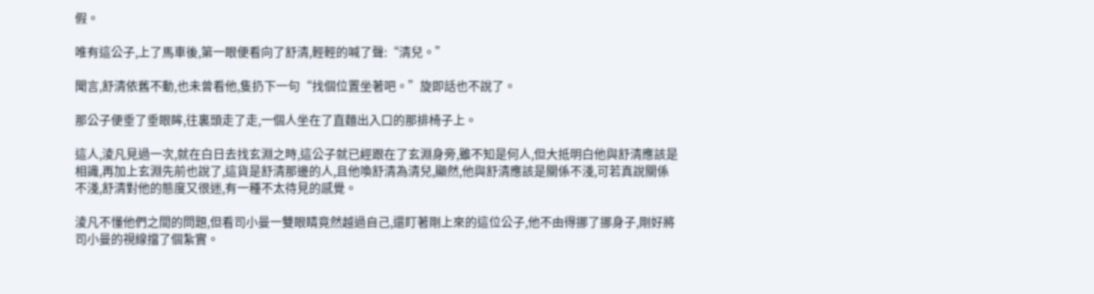假。

唯有這公子,上了馬車後,第一眼便看向了舒清,輕輕的喊了聲:“清兒。”

聞言,舒清依舊不動,也未曾看他,隻扔下一句“找個位置坐著吧。”旋即話也不說了。

那公子便垂了垂眼眸,往裏頭走了走,一個人坐在了直麵出入口的那排椅子上。

這人,淩凡見過一次,就在白日去找玄淵之時,這公子就已經跟在了玄淵身旁,雖不知是何人,但大抵明白他與舒清應該是相識,再加上玄淵先前也說了,這貨是舒清那邊的人,且他喚舒清為清兒,顯然,他與舒清應該是關係不淺,可若真說關係不淺,舒清對他的態度又很迷,有一種不太待見的感覺。

淩凡不懂他們之間的問題,但看司小曼一雙眼睛竟然越過自己,還盯著剛上來的這位公子,他不由得挪了挪身子,剛好將司小曼的視線擋了個紮實。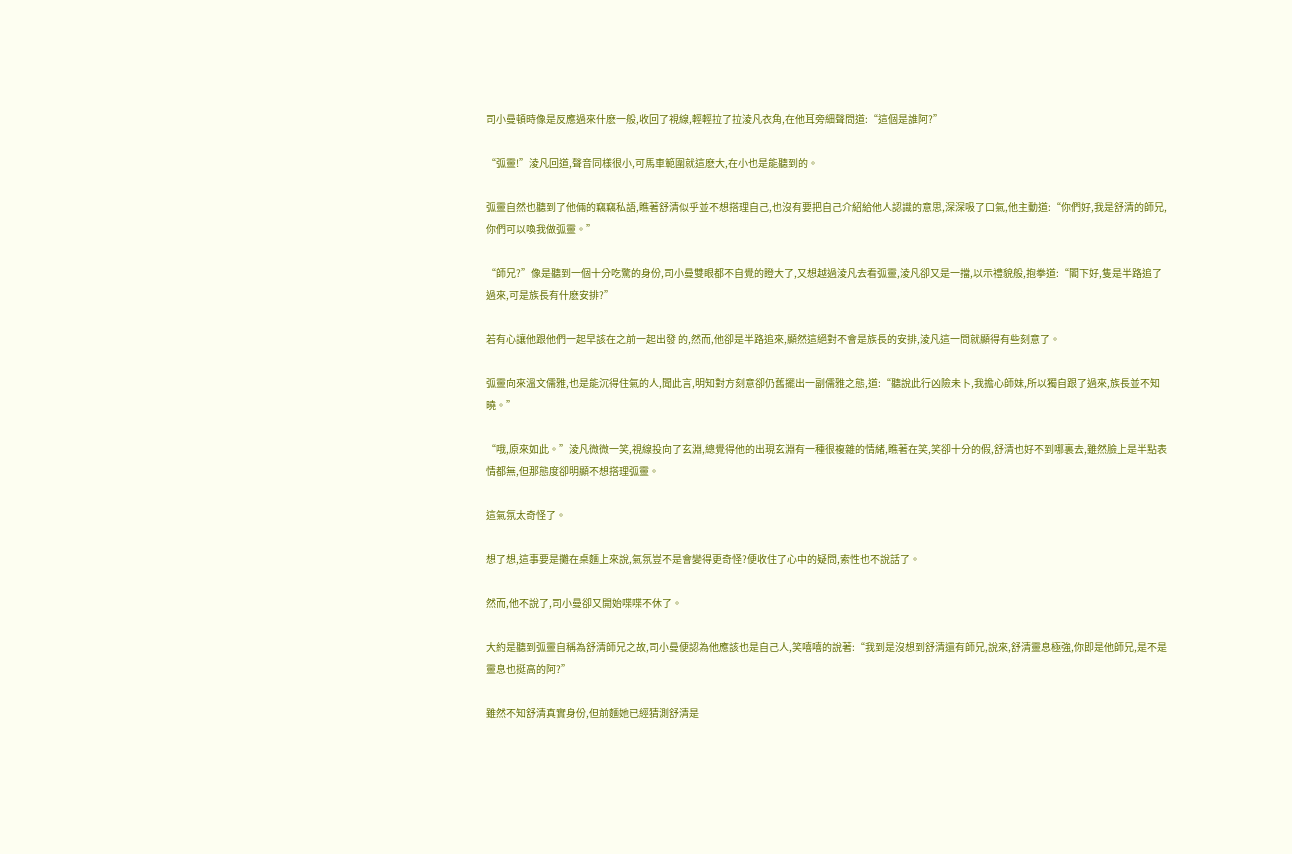司小曼頓時像是反應過來什麽一般,收回了視線,輕輕拉了拉淩凡衣角,在他耳旁細聲問道:“這個是誰阿?”

“弧靈!”淩凡回道,聲音同樣很小,可馬車範圍就這麽大,在小也是能聽到的。

弧靈自然也聽到了他倆的竊竊私語,瞧著舒清似乎並不想搭理自己,也沒有要把自己介紹給他人認識的意思,深深吸了口氣,他主動道:“你們好,我是舒清的師兄,你們可以喚我做弧靈。”

“師兄?”像是聽到一個十分吃驚的身份,司小曼雙眼都不自覺的瞪大了,又想越過淩凡去看弧靈,淩凡卻又是一擋,以示禮貌般,抱拳道:“閣下好,隻是半路追了過來,可是族長有什麽安排?”

若有心讓他跟他們一起早該在之前一起出發 的,然而,他卻是半路追來,顯然這絕對不會是族長的安排,淩凡這一問就顯得有些刻意了。

弧靈向來溫文儒雅,也是能沉得住氣的人,聞此言,明知對方刻意卻仍舊擺出一副儒雅之態,道:“聽說此行凶險未卜,我擔心師妹,所以獨自跟了過來,族長並不知曉。”

“哦,原來如此。”淩凡微微一笑,視線投向了玄淵,總覺得他的出現玄淵有一種很複雜的情緒,瞧著在笑,笑卻十分的假,舒清也好不到哪裏去,雖然臉上是半點表情都無,但那態度卻明顯不想搭理弧靈。

這氣氛太奇怪了。

想了想,這事要是攤在桌麵上來說,氣氛豈不是會變得更奇怪?便收住了心中的疑問,索性也不說話了。

然而,他不說了,司小曼卻又開始喋喋不休了。

大約是聽到弧靈自稱為舒清師兄之故,司小曼便認為他應該也是自己人,笑嘻嘻的說著:“我到是沒想到舒清還有師兄,說來,舒清靈息極強,你即是他師兄,是不是靈息也挺高的阿?”

雖然不知舒清真實身份,但前麵她已經猜測舒清是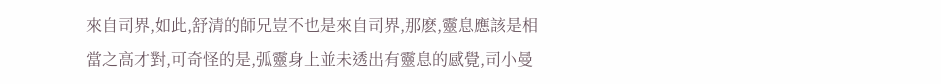來自司界,如此,舒清的師兄豈不也是來自司界,那麽,靈息應該是相當之高才對,可奇怪的是,弧靈身上並未透出有靈息的感覺,司小曼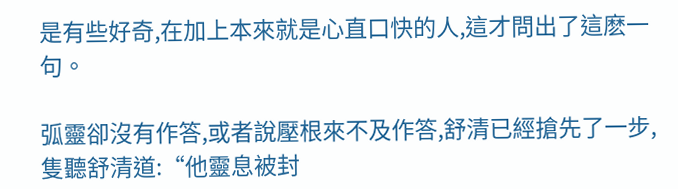是有些好奇,在加上本來就是心直口快的人,這才問出了這麽一句。

弧靈卻沒有作答,或者說壓根來不及作答,舒清已經搶先了一步,隻聽舒清道:“他靈息被封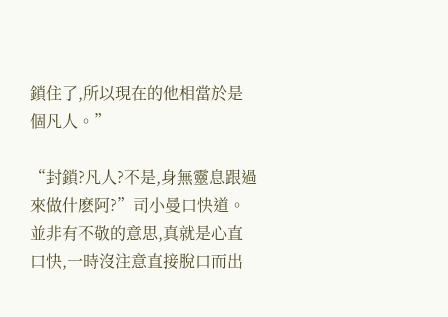鎖住了,所以現在的他相當於是個凡人。”

“封鎖?凡人?不是,身無靈息跟過來做什麽阿?”司小曼口快道。並非有不敬的意思,真就是心直口快,一時沒注意直接脫口而出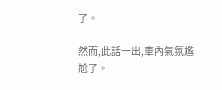了。

然而,此話一出,車內氣氛尷尬了。